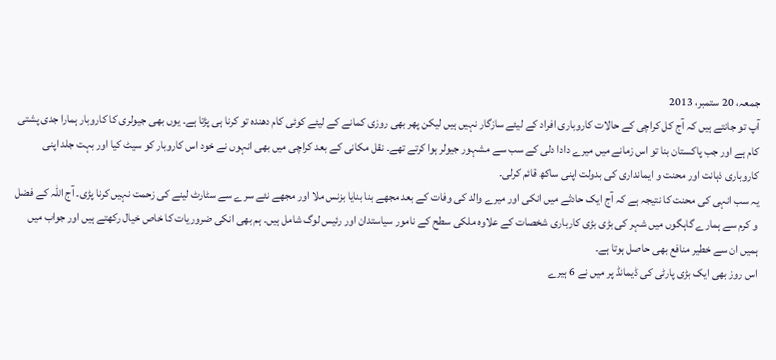جمعہ، 20 ستمبر، 2013
آپ تو جانتے ہیں کہ آج کل کراچی کے حالات کاروباری افراد کے لیئے سازگار نہیں ہیں لیکن پھر بھی روزی کمانے کے لیئے کوئی کام دھندہ تو کرنا ہی پڑتا ہے۔ یوں بھی جیولری کا کاروبار ہمارا جدی پشتی کام ہے اور جب پاکستان بنا تو اس زمانے میں میرے دادا دلی کے سب سے مشہور جیولر ہوا کرتے تھے۔ نقل مکانی کے بعد کراچی میں بھی انہوں نے خود اس کاروبار کو سیٹ کیا اور بہت جلد اپنی کاروباری ذہانت اور محنت و ایمانداری کی بدولت اپنی ساکھ قائم کرلی۔
یہ سب انہی کی محنت کا نتیجہ ہے کہ آج ایک حادثے میں انکی اور میرے والد کی وفات کے بعد مجھے بنا بنایا بزنس ملا اور مجھے نئے سرے سے سٹارٹ لینے کی زحمت نہیں کرنا پڑی۔ آج اللہ کے فضل و کرم سے ہمارے گاہگوں میں شہر کی بڑی بڑی کارباری شخصات کے علاوہ ملکی سطح کے نامور سیاستدان اور رئیس لوگ شامل ہیں۔ ہم بھی انکی ضروریات کا خاص خیال رکھتے ہیں اور جواب میں ہمیں ان سے خطیر منافع بھی حاصل ہوتا ہے۔
اس روز بھی ایک بڑی پارٹی کی ڈیمانڈ پر میں نے 6 ہیرے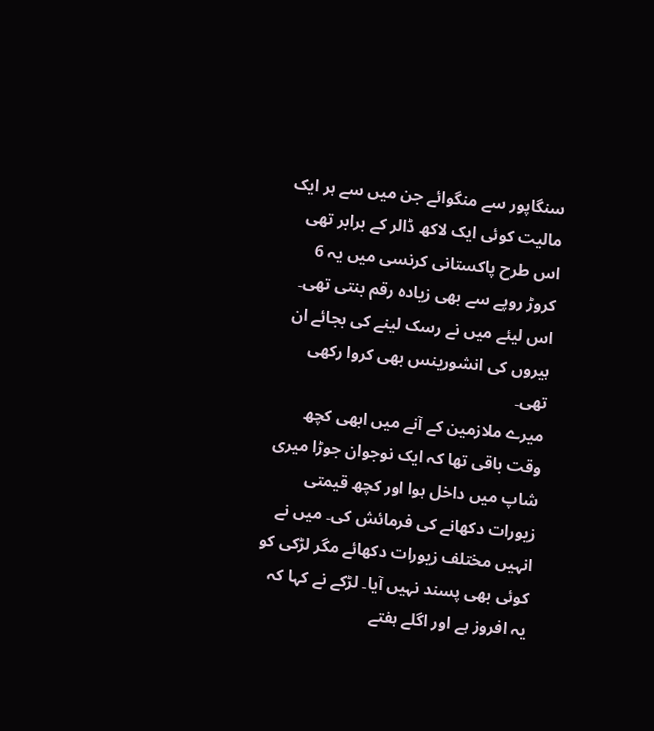سنگاپور سے منگوائے جن میں سے ہر ایک مالیت کوئی ایک لاکھ ڈالر کے برابر تھی اس طرح پاکستانی کرنسی میں یہ 6 کروڑ روپے سے بھی زیادہ رقم بنتی تھی۔ اس لیئے میں نے رسک لینے کی بجائے ان ہیروں کی انشورینس بھی کروا رکھی تھی۔
میرے ملازمین کے آنے میں ابھی کچھ وقت باقی تھا کہ ایک نوجوان جوڑا میری شاپ میں داخل ہوا اور کچھ قیمتی زیورات دکھانے کی فرمائش کی۔ میں نے انہیں مختلف زیورات دکھائے مگر لڑکی کو کوئی بھی پسند نہیں آیا۔ لڑکے نے کہا کہ یہ افروز ہے اور اگلے ہفتے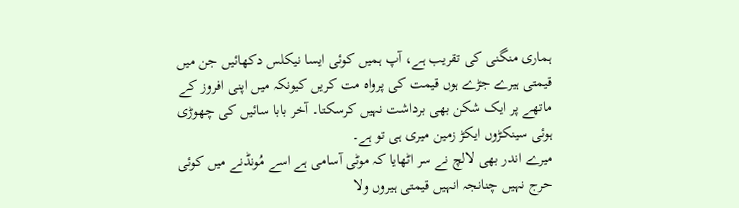ہماری منگنی کی تقریب ہے، آپ ہمیں کوئی ایسا نیکلس دکھائیں جن میں قیمتی ہیرے جڑے ہوں قیمت کی پرواہ مت کریں کیونکہ میں اپنی افروز کے ماتھے پر ایک شکن بھی برداشت نہیں کرسکتا۔ آخر بابا سائیں کی چھوڑی ہوئی سینکڑوں ایکڑ زمین میری ہی تو ہے۔
میرے اندر بھی لالچ نے سر اٹھایا کہ موٹی آسامی ہے اسے مُونڈنے میں کوئی حرج نہیں چنانجہ انہیں قیمتی ہیروں ولا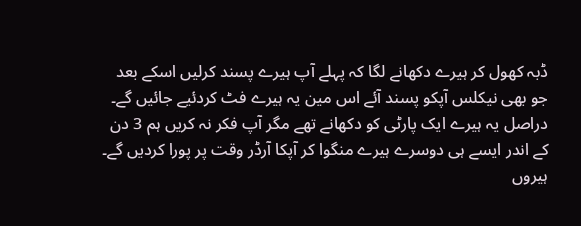ڈبہ کھول کر ہیرے دکھانے لگا کہ پہلے آپ ہیرے پسند کرلیں اسکے بعد جو بھی نیکلس آپکو پسند آئے اس مین یہ ہیرے فٹ کردئیے جائیں گے۔ دراصل یہ ہیرے ایک پارٹی کو دکھانے تھے مگر آپ فکر نہ کریں ہم 3 دن کے اندر ایسے ہی دوسرے ہیرے منگوا کر آپکا آرڈر وقت پر پورا کردیں گے۔
ہیروں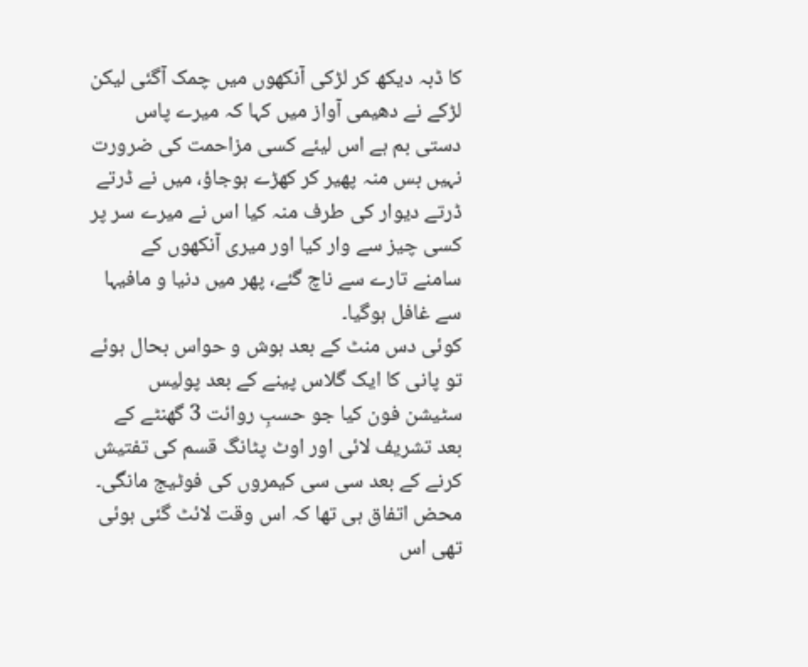کا ڈبہ دیکھ کر لڑکی آنکھوں میں چمک آگئی لیکن لڑکے نے دھیمی آواز میں کہا کہ میرے پاس دستی بم ہے اس لیئے کسی مزاحمت کی ضرورت نہیں بس منہ پھیر کر کھڑے ہوجاؤ، میں نے ڈرتے ڈرتے دیوار کی طرف منہ کیا اس نے میرے سر پر کسی چیز سے وار کیا اور میری آنکھوں کے سامنے تارے سے ناچ گئے، پھر میں دنیا و مافیہا سے غافل ہوگیا۔
کوئی دس منٹ کے بعد ہوش و حواس بحال ہوئے تو پانی کا ایک گلاس پینے کے بعد پولیس سٹیشن فون کیا جو حسبِ روائت 3 گھنٹے کے بعد تشریف لائی اور اوٹ پٹانگ قسم کی تفتیش کرنے کے بعد سی سی کیمروں کی فوٹیج مانگی۔ محض اتفاق ہی تھا کہ اس وقت لائٹ گئی ہوئی تھی اس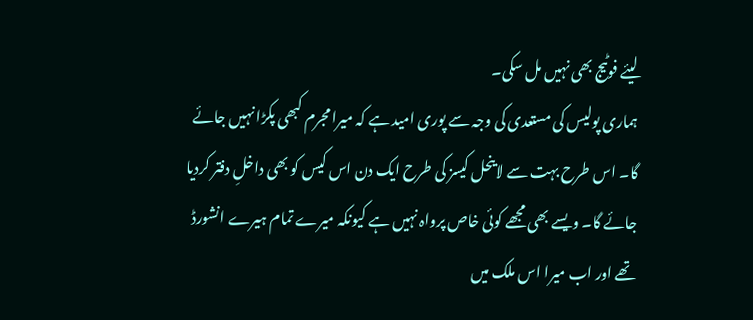لیئے فوٹیج بھی نہیں مل سکی۔
ہماری پولیس کی مستعدی کی وجہ سے پوری امید ہے کہ میرا مجرم کبھی پکڑا نہیں جائے گا۔ اس طرح بہت سے لاینحل کیسز کی طرح ایک دن اس کیس کو بھی داخلِ دفتر کردیا جائے گا۔ ویسے بھی مجھے کوئی خاص پرواہ نہیں ہے کیونکہ میرے تمام ہیرے انشورڈ تھے اور اب میرا اس ملک میں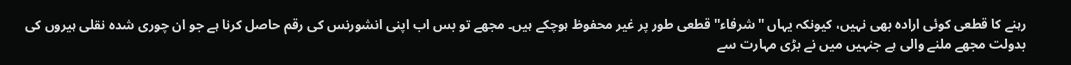رہنے کا قطعی کوئی ارادہ بھی نہیں، کیونکہ یہاں ''شرفاء'' قطعی طور پر غیر محفوظ ہوچکے ہیں۔ مجھے تو بس اب اپنی انشورنس کی رقم حاصل کرنا ہے جو ان چوری شدہ نقلی ہیروں کی بدولت مجھے ملنے والی ہے جنہیں میں نے بڑی مہارت سے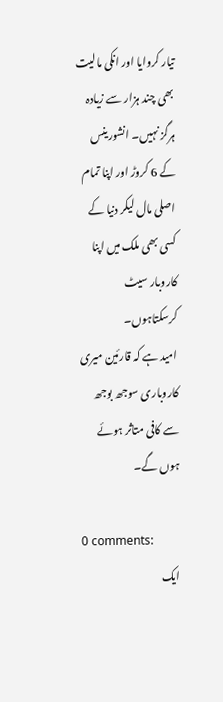تیار کروایا اور انکی مالیت بھی چند ہزار سے زیادہ ہرگز نہیں۔ انشورینس کے 6 کروڑ اور اپنا تمام اصلی مال لیکر دنیا کے کسی بھی ملک میں اپنا کاروبار سیٹ کرسکتاہوں۔
امید ہے کہ قارئین میری کاروباری سوجھ بوجھ سے کافی متاثر ہوئے ہوں گے۔

0 comments:
ایک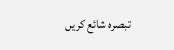تبصرہ شائع کریں